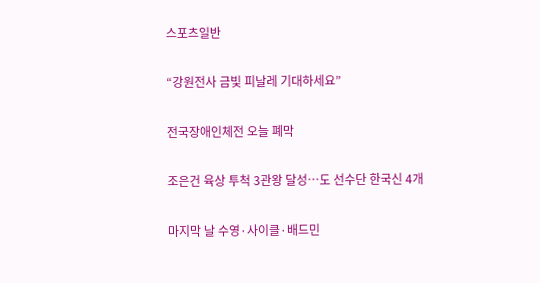스포츠일반

“강원전사 금빛 피날레 기대하세요”

전국장애인체전 오늘 폐막

조은건 육상 투척 3관왕 달성…도 선수단 한국신 4개

마지막 날 수영·사이클·배드민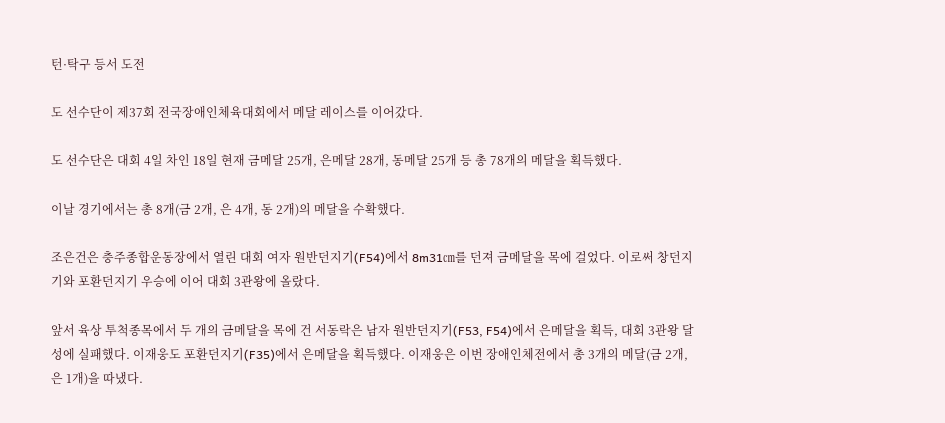턴·탁구 등서 도전

도 선수단이 제37회 전국장애인체육대회에서 메달 레이스를 이어갔다.

도 선수단은 대회 4일 차인 18일 현재 금메달 25개, 은메달 28개, 동메달 25개 등 총 78개의 메달을 획득했다.

이날 경기에서는 총 8개(금 2개, 은 4개, 동 2개)의 메달을 수확했다.

조은건은 충주종합운동장에서 열린 대회 여자 원반던지기(F54)에서 8m31㎝를 던져 금메달을 목에 걸었다. 이로써 창던지기와 포환던지기 우승에 이어 대회 3관왕에 올랐다.

앞서 육상 투척종목에서 두 개의 금메달을 목에 건 서동락은 남자 원반던지기(F53, F54)에서 은메달을 획득, 대회 3관왕 달성에 실패했다. 이재웅도 포환던지기(F35)에서 은메달을 획득했다. 이재웅은 이번 장애인체전에서 총 3개의 메달(금 2개, 은 1개)을 따냈다.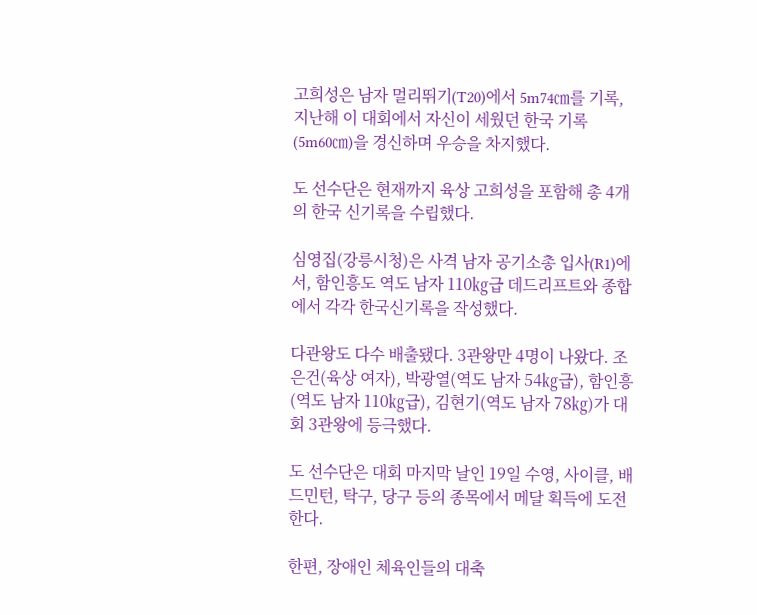고희성은 남자 멀리뛰기(T20)에서 5m74㎝를 기록, 지난해 이 대회에서 자신이 세웠던 한국 기록(5m60㎝)을 경신하며 우승을 차지했다.

도 선수단은 현재까지 육상 고희성을 포함해 총 4개의 한국 신기록을 수립했다.

심영집(강릉시청)은 사격 남자 공기소총 입사(R1)에서, 함인흥도 역도 남자 110㎏급 데드리프트와 종합에서 각각 한국신기록을 작성했다.

다관왕도 다수 배출됐다. 3관왕만 4명이 나왔다. 조은건(육상 여자), 박광열(역도 남자 54㎏급), 함인흥(역도 남자 110㎏급), 김현기(역도 남자 78㎏)가 대회 3관왕에 등극했다.

도 선수단은 대회 마지막 날인 19일 수영, 사이클, 배드민턴, 탁구, 당구 등의 종목에서 메달 획득에 도전한다.

한편, 장애인 체육인들의 대축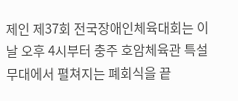제인 제37회 전국장애인체육대회는 이날 오후 4시부터 충주 호암체육관 특설무대에서 펼쳐지는 폐회식을 끝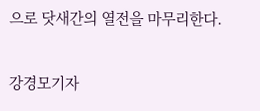으로 닷새간의 열전을 마무리한다.

강경모기자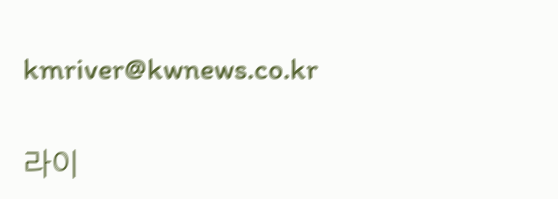kmriver@kwnews.co.kr

라이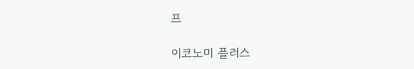프

이코노미 플러스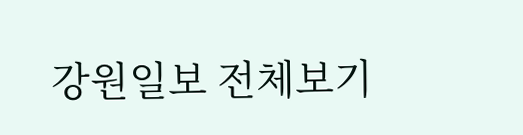강원일보 전체보기